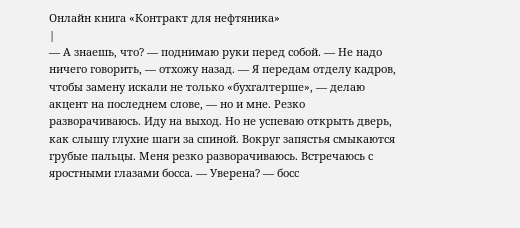Онлайн книга «Контракт для нефтяника»
|
— А знаешь, что? — поднимаю руки перед собой. — Не надо ничего говорить, — отхожу назад. — Я передам отделу кадров, чтобы замену искали не только «бухгалтерше», — делаю акцент на последнем слове, — но и мне. Резко разворачиваюсь. Иду на выход. Но не успеваю открыть дверь, как слышу глухие шаги за спиной. Вокруг запястья смыкаются грубые пальцы. Меня резко разворачиваюсь. Встречаюсь с яростными глазами босса. — Уверена? — босс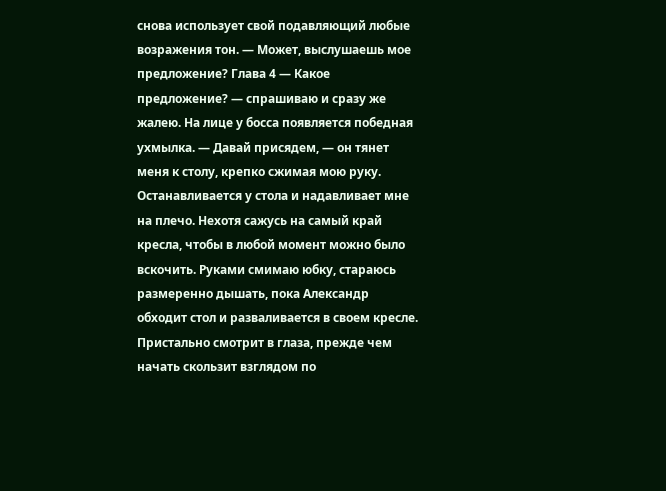снова использует свой подавляющий любые возражения тон. — Может, выслушаешь мое предложение? Глава 4 — Какое предложение? — спрашиваю и сразу же жалею. На лице у босса появляется победная ухмылка. — Давай присядем, — он тянет меня к столу, крепко сжимая мою руку. Останавливается у стола и надавливает мне на плечо. Нехотя сажусь на самый край кресла, чтобы в любой момент можно было вскочить. Руками смимаю юбку, стараюсь размеренно дышать, пока Александр обходит стол и разваливается в своем кресле. Пристально смотрит в глаза, прежде чем начать скользит взглядом по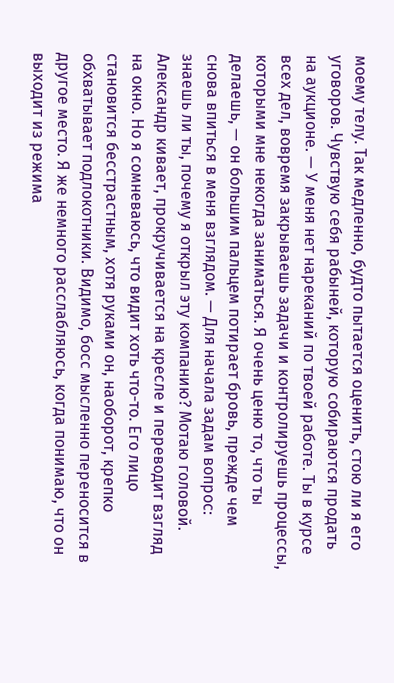моему телу. Так медленно, будто пытается оценить, стою ли я его уговоров. Чувствую себя рабыней, которую собираются продать на аукционе. — У меня нет нареканий по твоей работе. Ты в курсе всех дел, вовремя закрываешь задачи и контролируешь процессы, которыми мне некогда заниматься. Я очень ценю то, что ты делаешь, — он большим пальцем потирает бровь, прежде чем снова впиться в меня взглядом. — Для начала задам вопрос: знаешь ли ты, почему я открыл эту компанию? Мотаю головой. Александр кивает, прокручивается на кресле и переводит взгляд на окно. Но я сомневаюсь, что видит хоть что-то. Его лицо становится бесстрастным, хотя руками он, наоборот, крепко обхватывает подлокотники. Видимо, босс мысленно переносится в другое место. Я же немного расслабляюсь, когда понимаю, что он выходит из режима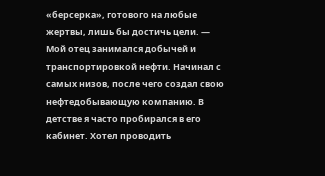«берсерка», готового на любые жертвы, лишь бы достичь цели. — Мой отец занимался добычей и транспортировкой нефти. Начинал с самых низов, после чего создал свою нефтедобывающую компанию. В детстве я часто пробирался в его кабинет. Хотел проводить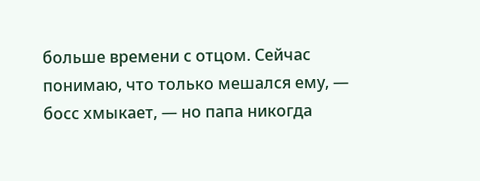больше времени с отцом. Сейчас понимаю, что только мешался ему, — босс хмыкает, — но папа никогда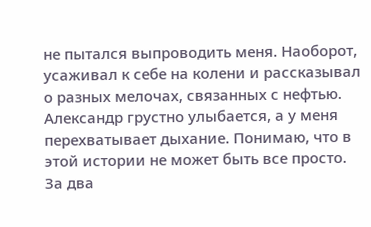не пытался выпроводить меня. Наоборот, усаживал к себе на колени и рассказывал о разных мелочах, связанных с нефтью. Александр грустно улыбается, а у меня перехватывает дыхание. Понимаю, что в этой истории не может быть все просто. За два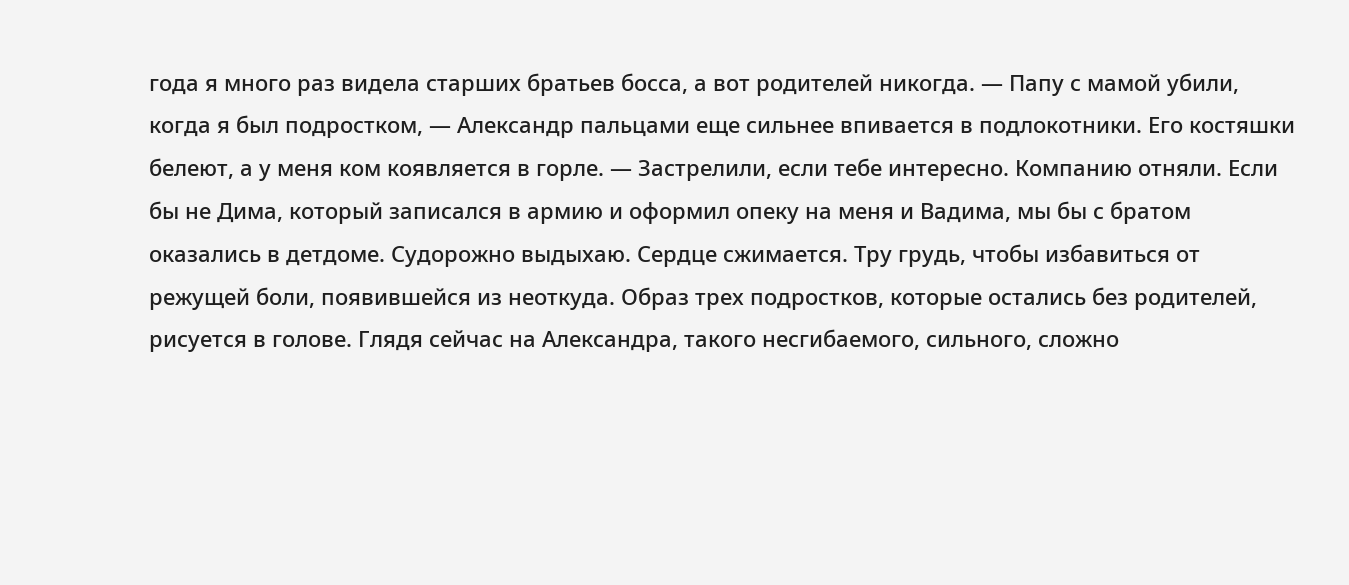года я много раз видела старших братьев босса, а вот родителей никогда. — Папу с мамой убили, когда я был подростком, — Александр пальцами еще сильнее впивается в подлокотники. Его костяшки белеют, а у меня ком коявляется в горле. — Застрелили, если тебе интересно. Компанию отняли. Если бы не Дима, который записался в армию и оформил опеку на меня и Вадима, мы бы с братом оказались в детдоме. Судорожно выдыхаю. Сердце сжимается. Тру грудь, чтобы избавиться от режущей боли, появившейся из неоткуда. Образ трех подростков, которые остались без родителей, рисуется в голове. Глядя сейчас на Александра, такого несгибаемого, сильного, сложно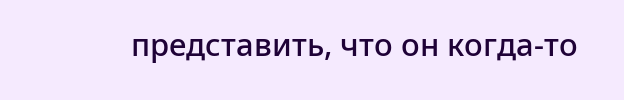представить, что он когда-то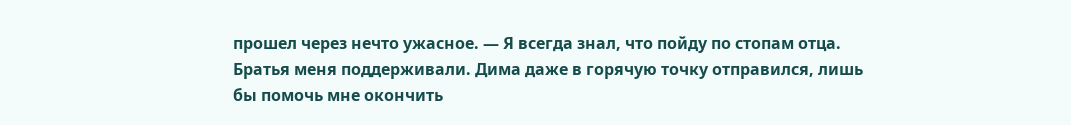прошел через нечто ужасное. — Я всегда знал, что пойду по стопам отца. Братья меня поддерживали. Дима даже в горячую точку отправился, лишь бы помочь мне окончить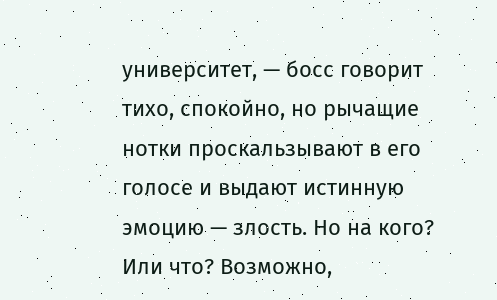университет, — босс говорит тихо, спокойно, но рычащие нотки проскальзывают в его голосе и выдают истинную эмоцию — злость. Но на кого? Или что? Возможно,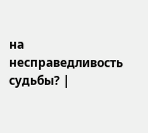на несправедливость судьбы? |